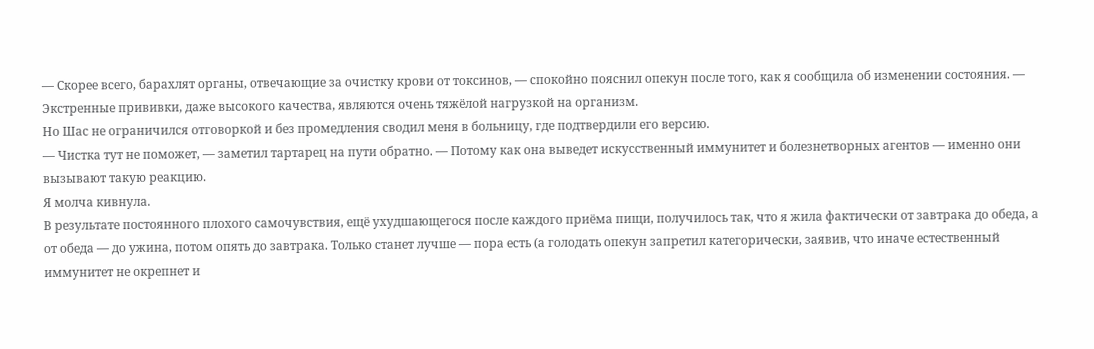— Скорее всего, барахлят органы, отвечающие за очистку крови от токсинов, — спокойно пояснил опекун после того, как я сообщила об изменении состояния. — Экстренные прививки, даже высокого качества, являются очень тяжёлой нагрузкой на организм.
Но Шас не ограничился отговоркой и без промедления сводил меня в больницу, где подтвердили его версию.
— Чистка тут не поможет, — заметил тартарец на пути обратно. — Потому как она выведет искусственный иммунитет и болезнетворных агентов — именно они вызывают такую реакцию.
Я молча кивнула.
В результате постоянного плохого самочувствия, ещё ухудшающегося после каждого приёма пищи, получилось так, что я жила фактически от завтрака до обеда, а от обеда — до ужина, потом опять до завтрака. Только станет лучше — пора есть (а голодать опекун запретил категорически, заявив, что иначе естественный иммунитет не окрепнет и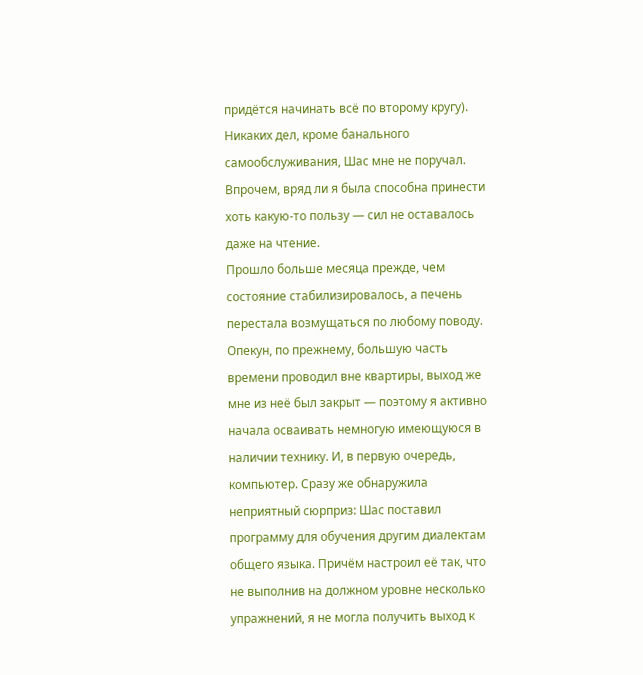придётся начинать всё по второму кругу). Никаких дел, кроме банального самообслуживания, Шас мне не поручал. Впрочем, вряд ли я была способна принести хоть какую-то пользу — сил не оставалось даже на чтение.
Прошло больше месяца прежде, чем состояние стабилизировалось, а печень перестала возмущаться по любому поводу. Опекун, по прежнему, большую часть времени проводил вне квартиры, выход же мне из неё был закрыт — поэтому я активно начала осваивать немногую имеющуюся в наличии технику. И, в первую очередь, компьютер. Сразу же обнаружила неприятный сюрприз: Шас поставил программу для обучения другим диалектам общего языка. Причём настроил её так, что не выполнив на должном уровне несколько упражнений, я не могла получить выход к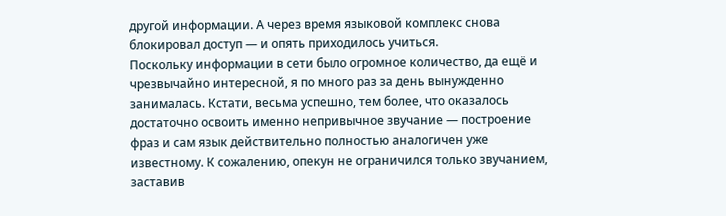другой информации. А через время языковой комплекс снова блокировал доступ — и опять приходилось учиться.
Поскольку информации в сети было огромное количество, да ещё и чрезвычайно интересной, я по много раз за день вынужденно занималась. Кстати, весьма успешно, тем более, что оказалось достаточно освоить именно непривычное звучание — построение фраз и сам язык действительно полностью аналогичен уже известному. К сожалению, опекун не ограничился только звучанием, заставив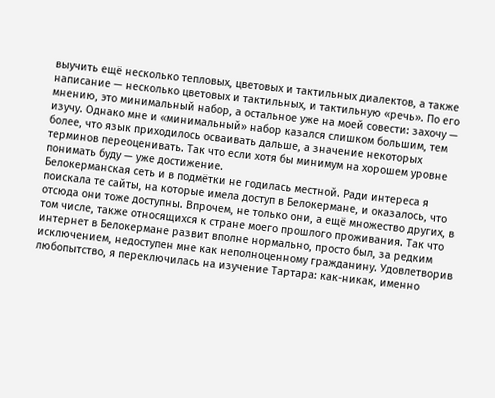выучить ещё несколько тепловых, цветовых и тактильных диалектов, а также написание — несколько цветовых и тактильных, и тактильную «речь». По его мнению, это минимальный набор, а остальное уже на моей совести: захочу — изучу. Однако мне и «минимальный» набор казался слишком большим, тем более, что язык приходилось осваивать дальше, а значение некоторых терминов переоценивать. Так что если хотя бы минимум на хорошем уровне понимать буду — уже достижение.
Белокерманская сеть и в подмётки не годилась местной. Ради интереса я поискала те сайты, на которые имела доступ в Белокермане, и оказалось, что отсюда они тоже доступны. Впрочем, не только они, а ещё множество других, в том числе, также относящихся к стране моего прошлого проживания. Так что интернет в Белокермане развит вполне нормально, просто был, за редким исключением, недоступен мне как неполноценному гражданину. Удовлетворив любопытство, я переключилась на изучение Тартара: как-никак, именно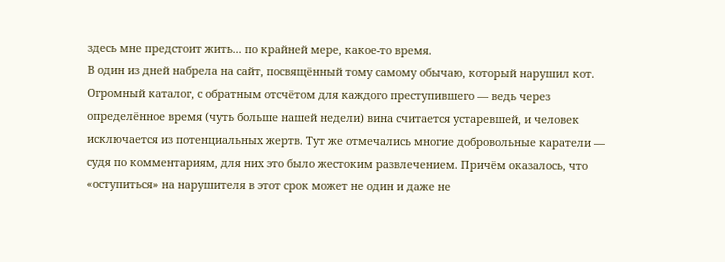здесь мне предстоит жить... по крайней мере, какое-то время.
В один из дней набрела на сайт, посвящённый тому самому обычаю, который нарушил кот. Огромный каталог, с обратным отсчётом для каждого преступившего — ведь через определённое время (чуть больше нашей недели) вина считается устаревшей, и человек исключается из потенциальных жертв. Тут же отмечались многие добровольные каратели — судя по комментариям, для них это было жестоким развлечением. Причём оказалось, что «оступиться» на нарушителя в этот срок может не один и даже не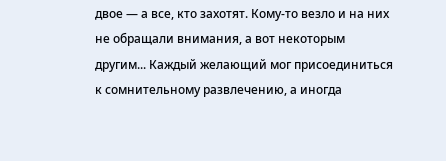двое — а все, кто захотят. Кому-то везло и на них не обращали внимания, а вот некоторым другим... Каждый желающий мог присоединиться к сомнительному развлечению, а иногда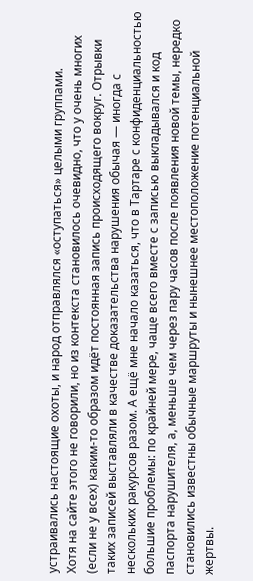устраивались настоящие охоты, и народ отправлялся «оступаться» целыми группами.
Хотя на сайте этого не говорили, но из контекста становилось очевидно, что у очень многих (если не у всех) каким-то образом идёт постоянная запись происходящего вокруг. Отрывки таких записей выставляли в качестве доказательства нарушения обычая — иногда с нескольких ракурсов разом. А ещё мне начало казаться, что в Тартаре с конфиденциальностью большие проблемы: по крайней мере, чаще всего вместе с записью выкладывался и код паспорта нарушителя, а, меньше чем через пару часов после появления новой темы, нередко становились известны обычные маршруты и нынешнее местоположение потенциальной жертвы.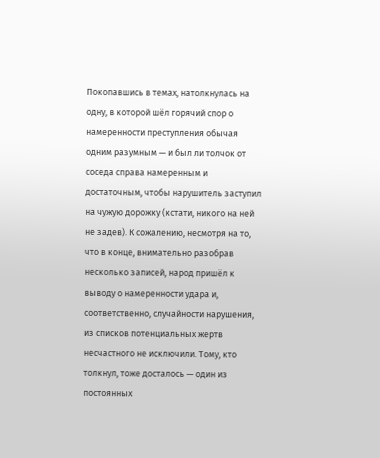Покопавшись в темах, натолкнулась на одну, в которой шёл горячий спор о намеренности преступления обычая одним разумным — и был ли толчок от соседа справа намеренным и достаточным, чтобы нарушитель заступил на чужую дорожку (кстати, никого на ней не задев). К сожалению, несмотря на то, что в конце, внимательно разобрав несколько записей, народ пришёл к выводу о намеренности удара и, соответственно, случайности нарушения, из списков потенциальных жертв несчастного не исключили. Тому, кто толкнул, тоже досталось — один из постоянных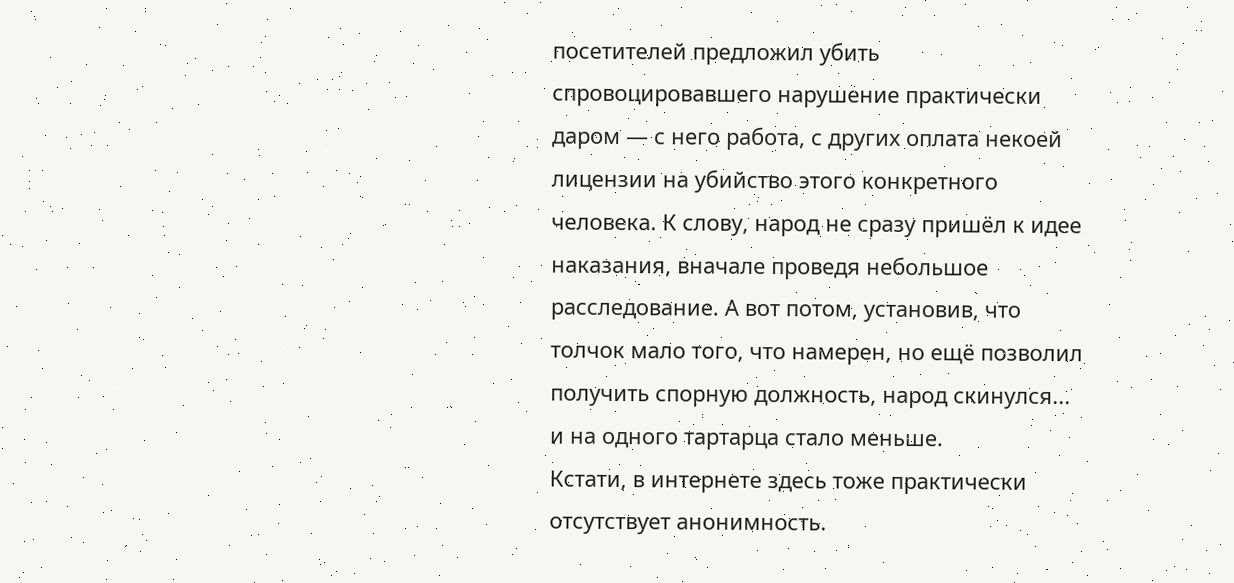посетителей предложил убить спровоцировавшего нарушение практически даром — с него работа, с других оплата некоей лицензии на убийство этого конкретного человека. К слову, народ не сразу пришёл к идее наказания, вначале проведя небольшое расследование. А вот потом, установив, что толчок мало того, что намерен, но ещё позволил получить спорную должность, народ скинулся... и на одного тартарца стало меньше.
Кстати, в интернете здесь тоже практически отсутствует анонимность.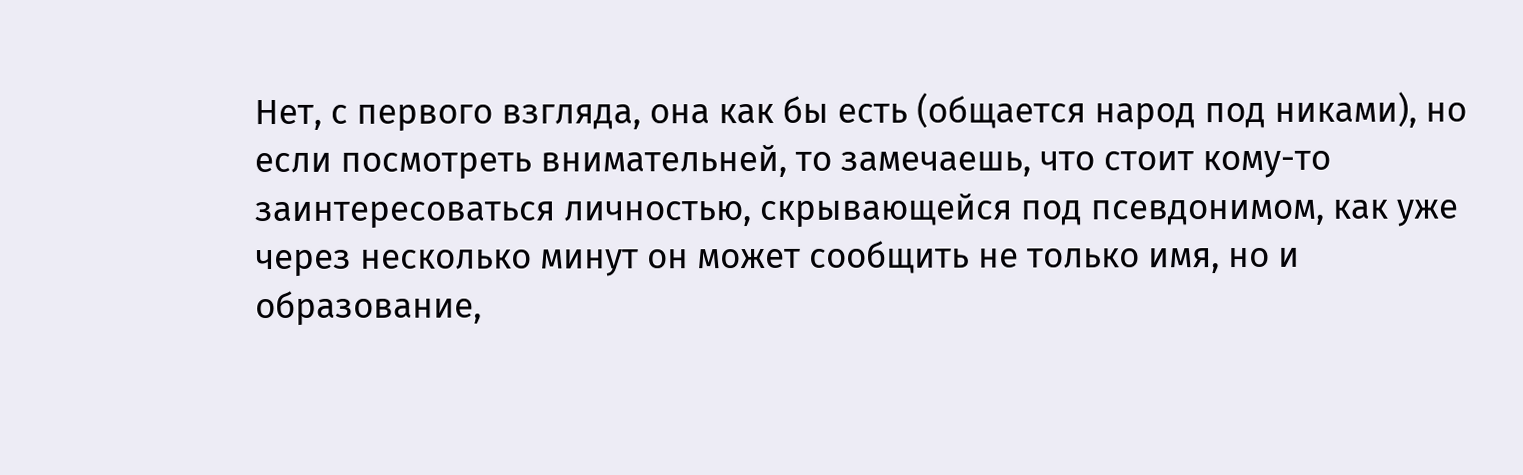Нет, с первого взгляда, она как бы есть (общается народ под никами), но если посмотреть внимательней, то замечаешь, что стоит кому-то заинтересоваться личностью, скрывающейся под псевдонимом, как уже через несколько минут он может сообщить не только имя, но и образование,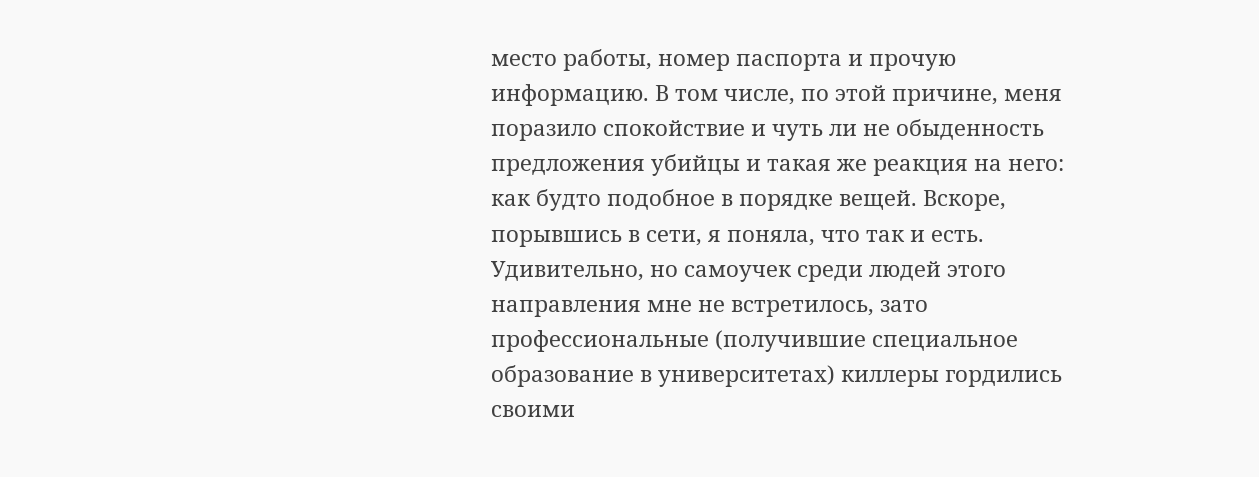место работы, номер паспорта и прочую информацию. В том числе, по этой причине, меня поразило спокойствие и чуть ли не обыденность предложения убийцы и такая же реакция на него: как будто подобное в порядке вещей. Вскоре, порывшись в сети, я поняла, что так и есть. Удивительно, но самоучек среди людей этого направления мне не встретилось, зато профессиональные (получившие специальное образование в университетах) киллеры гордились своими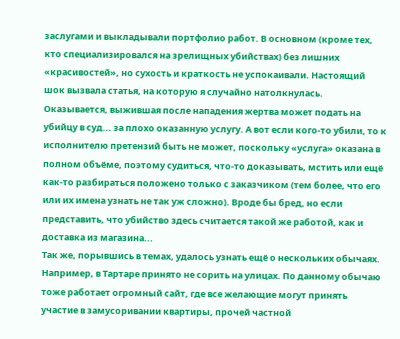заслугами и выкладывали портфолио работ. В основном (кроме тех, кто специализировался на зрелищных убийствах) без лишних «красивостей», но сухость и краткость не успокаивали. Настоящий шок вызвала статья, на которую я случайно натолкнулась. Оказывается, выжившая после нападения жертва может подать на убийцу в суд... за плохо оказанную услугу. А вот если кого-то убили, то к исполнителю претензий быть не может, поскольку «услуга» оказана в полном объёме, поэтому судиться, что-то доказывать, мстить или ещё как-то разбираться положено только с заказчиком (тем более, что его или их имена узнать не так уж сложно). Вроде бы бред, но если представить, что убийство здесь считается такой же работой, как и доставка из магазина...
Так же, порывшись в темах, удалось узнать ещё о нескольких обычаях. Например, в Тартаре принято не сорить на улицах. По данному обычаю тоже работает огромный сайт, где все желающие могут принять участие в замусоривании квартиры, прочей частной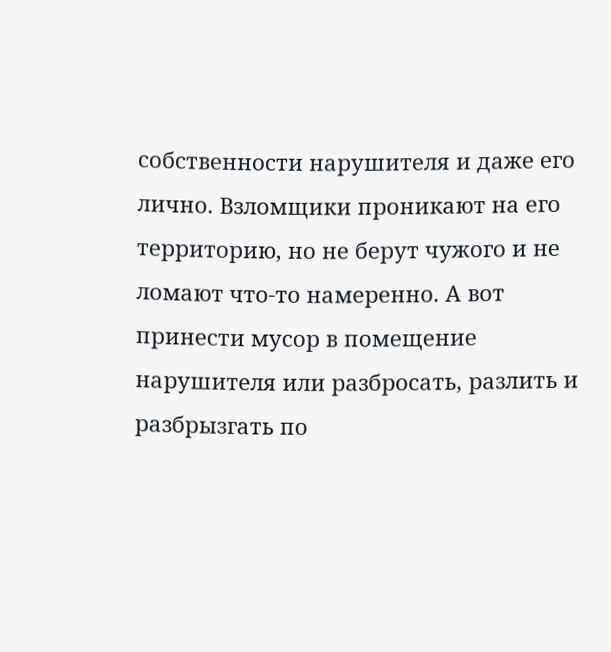собственности нарушителя и даже его лично. Взломщики проникают на его территорию, но не берут чужого и не ломают что-то намеренно. А вот принести мусор в помещение нарушителя или разбросать, разлить и разбрызгать по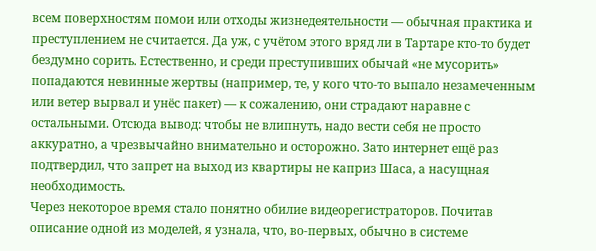всем поверхностям помои или отходы жизнедеятельности — обычная практика и преступлением не считается. Да уж, с учётом этого вряд ли в Тартаре кто-то будет бездумно сорить. Естественно, и среди преступивших обычай «не мусорить» попадаются невинные жертвы (например, те, у кого что-то выпало незамеченным или ветер вырвал и унёс пакет) — к сожалению, они страдают наравне с остальными. Отсюда вывод: чтобы не влипнуть, надо вести себя не просто аккуратно, а чрезвычайно внимательно и осторожно. Зато интернет ещё раз подтвердил, что запрет на выход из квартиры не каприз Шаса, а насущная необходимость.
Через некоторое время стало понятно обилие видеорегистраторов. Почитав описание одной из моделей, я узнала, что, во-первых, обычно в системе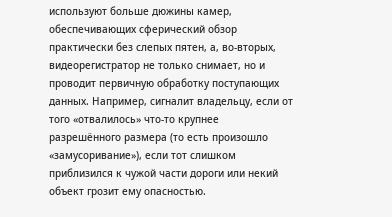используют больше дюжины камер, обеспечивающих сферический обзор практически без слепых пятен, а, во-вторых, видеорегистратор не только снимает, но и проводит первичную обработку поступающих данных. Например, сигналит владельцу, если от того «отвалилось» что-то крупнее разрешённого размера (то есть произошло «замусоривание»), если тот слишком приблизился к чужой части дороги или некий объект грозит ему опасностью.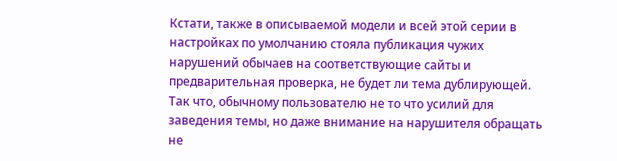Кстати, также в описываемой модели и всей этой серии в настройках по умолчанию стояла публикация чужих нарушений обычаев на соответствующие сайты и предварительная проверка, не будет ли тема дублирующей. Так что, обычному пользователю не то что усилий для заведения темы, но даже внимание на нарушителя обращать не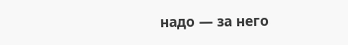надо — за него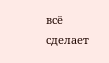всё сделает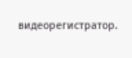видеорегистратор.